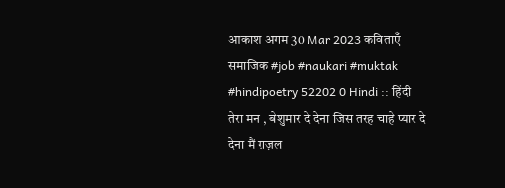आकाश अगम 30 Mar 2023 कविताएँ समाजिक #job #naukari #muktak #hindipoetry 52202 0 Hindi :: हिंदी
तेरा मन , बेशुमार दे देना जिस तरह चाहे प्यार दे देना मैं ग़ज़ल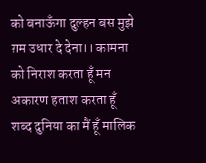को बनाऊँगा दुल्हन बस मुझे ग़म उधार दे देना।। कामना को निराश करता हूँ मन अकारण हताश करता हूँ शब्द दुनिया का मैं हूँ मालिक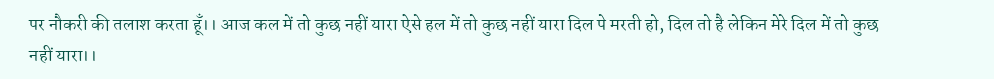पर नौकरी की तलाश करता हूँ।। आज कल में तो कुछ नहीं यारा ऐसे हल में तो कुछ नहीं यारा दिल पे मरती हो, दिल तो है लेकिन मेरे दिल में तो कुछ नहीं यारा।।